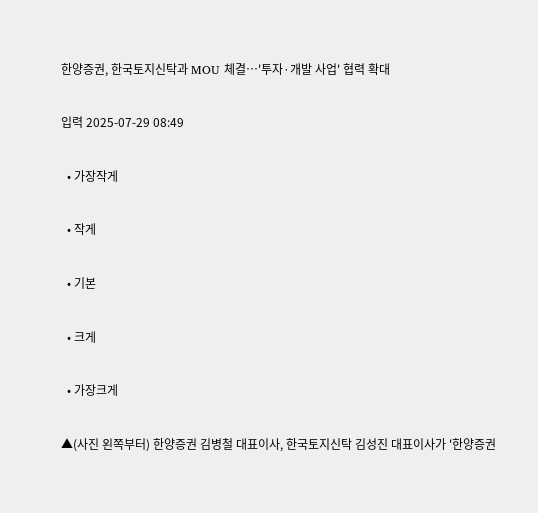한양증권, 한국토지신탁과 MOU 체결…'투자·개발 사업' 협력 확대

입력 2025-07-29 08:49

  • 가장작게

  • 작게

  • 기본

  • 크게

  • 가장크게

▲(사진 왼쪽부터) 한양증권 김병철 대표이사, 한국토지신탁 김성진 대표이사가 '한양증권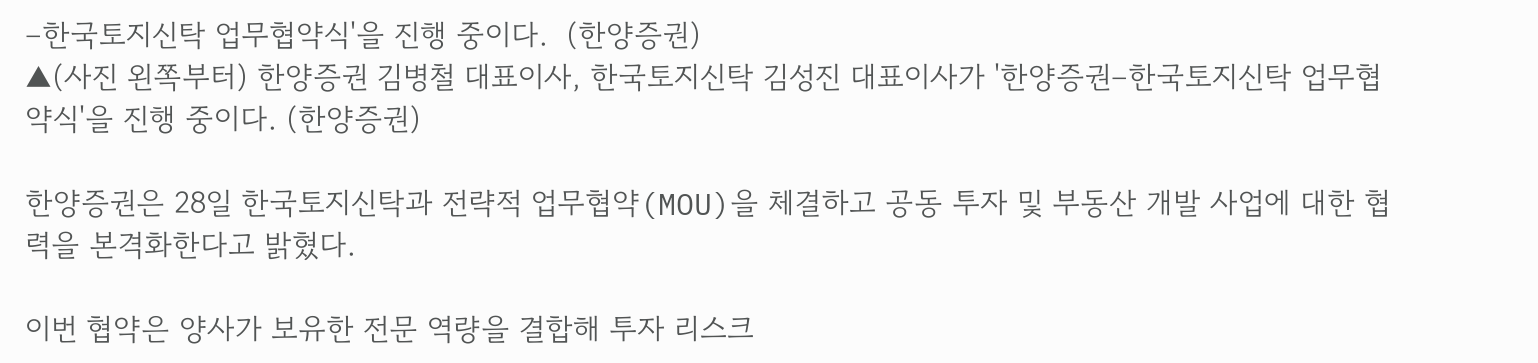–한국토지신탁 업무협약식'을 진행 중이다.  (한양증권)
▲(사진 왼쪽부터) 한양증권 김병철 대표이사, 한국토지신탁 김성진 대표이사가 '한양증권–한국토지신탁 업무협약식'을 진행 중이다. (한양증권)

한양증권은 28일 한국토지신탁과 전략적 업무협약(MOU)을 체결하고 공동 투자 및 부동산 개발 사업에 대한 협력을 본격화한다고 밝혔다.

이번 협약은 양사가 보유한 전문 역량을 결합해 투자 리스크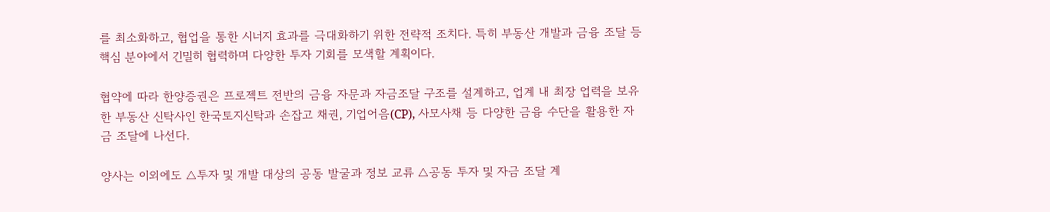를 최소화하고, 협업을 통한 시너지 효과를 극대화하기 위한 전략적 조치다. 특히 부동산 개발과 금융 조달 등 핵심 분야에서 긴밀히 협력하며 다양한 투자 기회를 모색할 계획이다.

협약에 따라 한양증권은 프로젝트 전반의 금융 자문과 자금조달 구조를 설계하고, 업계 내 최장 업력을 보유한 부동산 신탁사인 한국토지신탁과 손잡고 채권, 기업어음(CP), 사모사채 등 다양한 금융 수단을 활용한 자금 조달에 나선다.

양사는 이외에도 △투자 및 개발 대상의 공동 발굴과 정보 교류 △공동 투자 및 자금 조달 계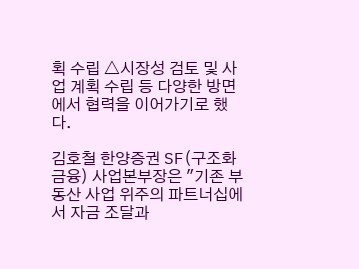획 수립 △시장성 검토 및 사업 계획 수립 등 다양한 방면에서 협력을 이어가기로 했다.

김호철 한양증권 SF(구조화금융) 사업본부장은 "기존 부동산 사업 위주의 파트너십에서 자금 조달과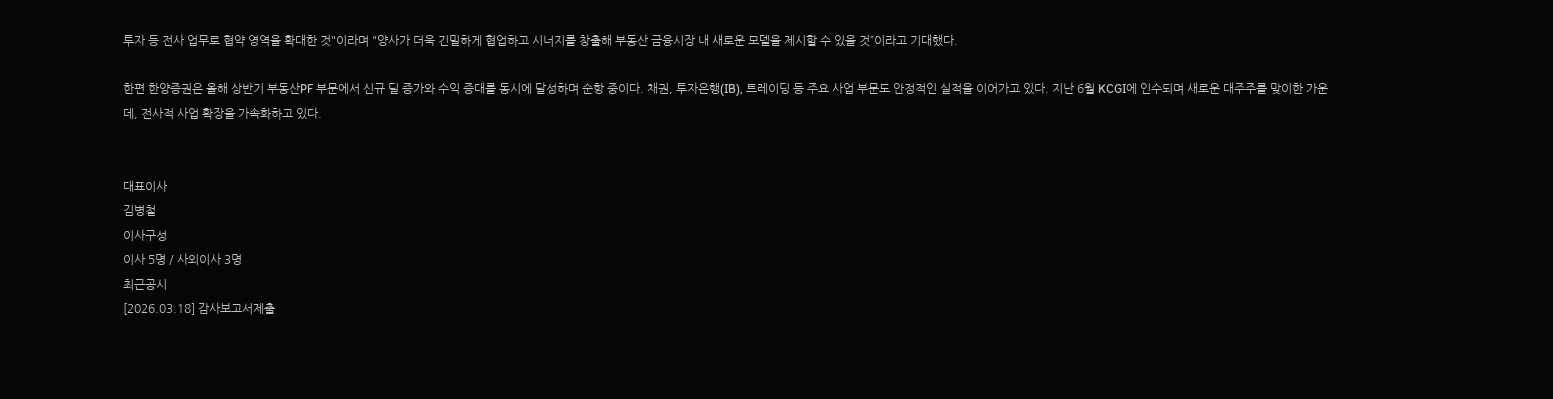투자 등 전사 업무로 협약 영역을 확대한 것"이라며 "양사가 더욱 긴밀하게 협업하고 시너지를 창출해 부동산 금융시장 내 새로운 모델을 제시할 수 있을 것”이라고 기대했다.

한편 한양증권은 올해 상반기 부동산PF 부문에서 신규 딜 증가와 수익 증대를 동시에 달성하며 순항 중이다. 채권, 투자은행(IB), 트레이딩 등 주요 사업 부문도 안정적인 실적을 이어가고 있다. 지난 6월 KCGI에 인수되며 새로운 대주주를 맞이한 가운데, 전사적 사업 확장을 가속화하고 있다.


대표이사
김병철
이사구성
이사 5명 / 사외이사 3명
최근공시
[2026.03.18] 감사보고서제출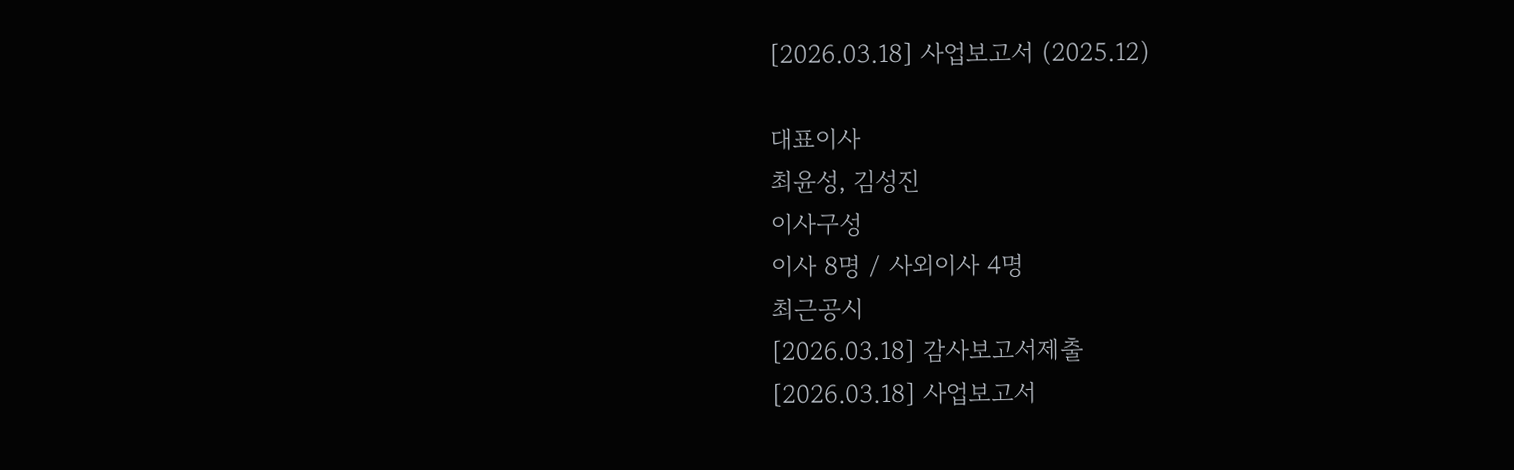[2026.03.18] 사업보고서 (2025.12)

대표이사
최윤성, 김성진
이사구성
이사 8명 / 사외이사 4명
최근공시
[2026.03.18] 감사보고서제출
[2026.03.18] 사업보고서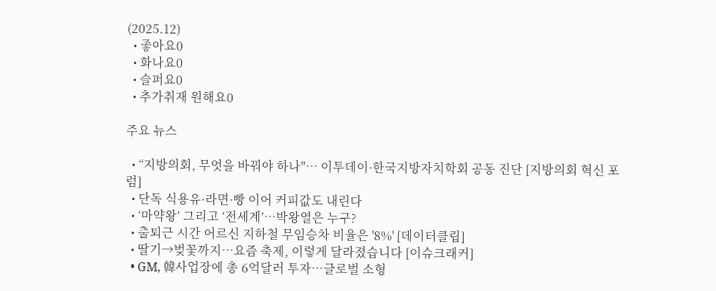(2025.12)
  • 좋아요0
  • 화나요0
  • 슬퍼요0
  • 추가취재 원해요0

주요 뉴스

  • “지방의회, 무엇을 바꿔야 하나"… 이투데이·한국지방자치학회 공동 진단 [지방의회 혁신 포럼]
  • 단독 식용유·라면·빵 이어 커피값도 내린다
  • ‘마약왕’ 그리고 ‘전세계’…박왕열은 누구?
  • 출퇴근 시간 어르신 지하철 무임승차 비율은 '8%' [데이터클립]
  • 딸기→벚꽃까지…요즘 축제, 이렇게 달라졌습니다 [이슈크래커]
  • GM, 韓사업장에 총 6억달러 투자…글로벌 소형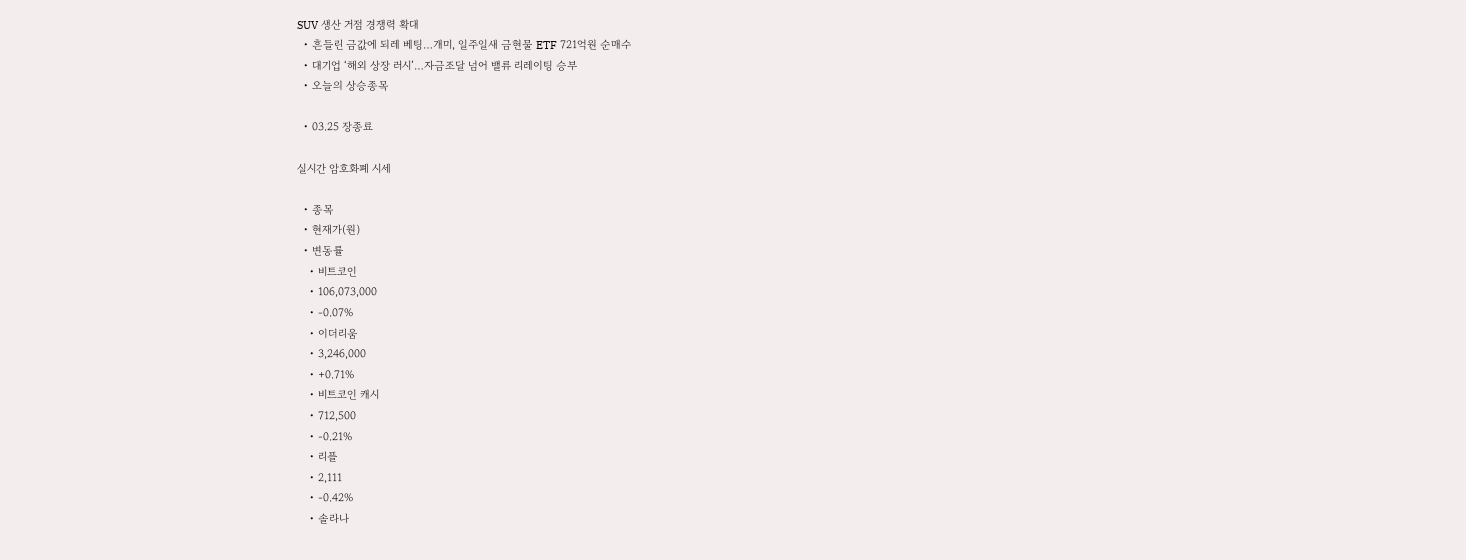SUV 생산 거점 경쟁력 확대
  • 흔들린 금값에 되레 베팅…개미, 일주일새 금현물 ETF 721억원 순매수
  • 대기업 ‘해외 상장 러시’…자금조달 넘어 밸류 리레이팅 승부
  • 오늘의 상승종목

  • 03.25 장종료

실시간 암호화폐 시세

  • 종목
  • 현재가(원)
  • 변동률
    • 비트코인
    • 106,073,000
    • -0.07%
    • 이더리움
    • 3,246,000
    • +0.71%
    • 비트코인 캐시
    • 712,500
    • -0.21%
    • 리플
    • 2,111
    • -0.42%
    • 솔라나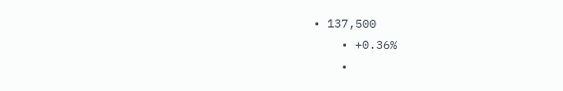• 137,500
    • +0.36%
    •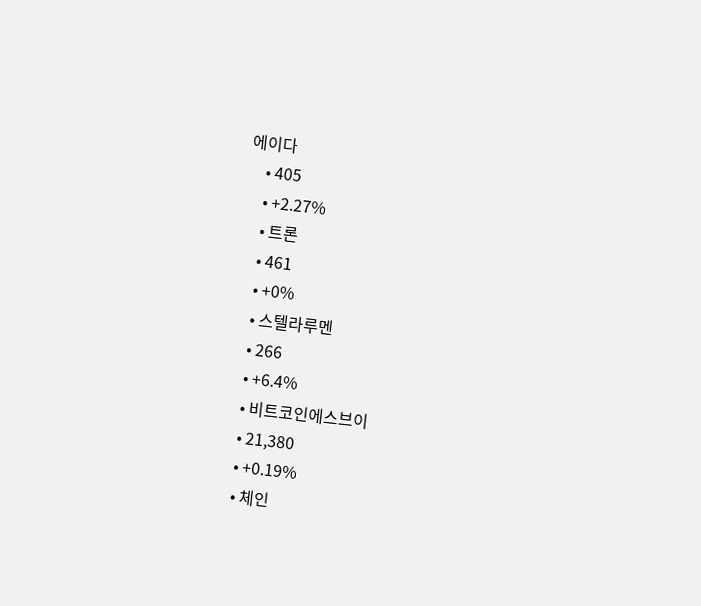에이다
    • 405
    • +2.27%
    • 트론
    • 461
    • +0%
    • 스텔라루멘
    • 266
    • +6.4%
    • 비트코인에스브이
    • 21,380
    • +0.19%
    • 체인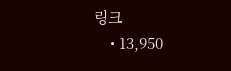링크
    • 13,950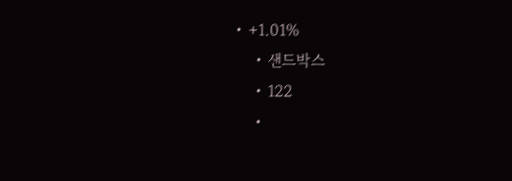• +1.01%
    • 샌드박스
    • 122
    •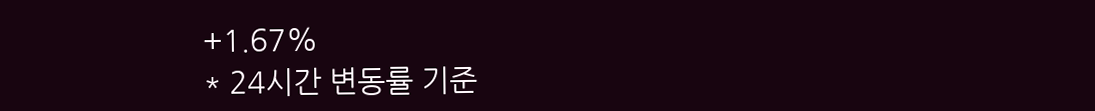+1.67%
* 24시간 변동률 기준